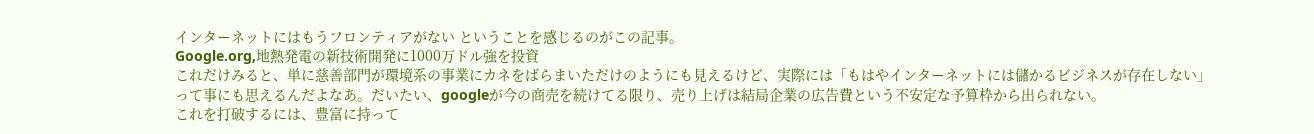インターネットにはもうフロンティアがない ということを感じるのがこの記事。
Google.org,地熱発電の新技術開発に1000万ドル強を投資
これだけみると、単に慈善部門が環境系の事業にカネをばらまいただけのようにも見えるけど、実際には「もはやインターネットには儲かるビジネスが存在しない」って事にも思えるんだよなあ。だいたい、googleが今の商売を続けてる限り、売り上げは結局企業の広告費という不安定な予算枠から出られない。
これを打破するには、豊富に持って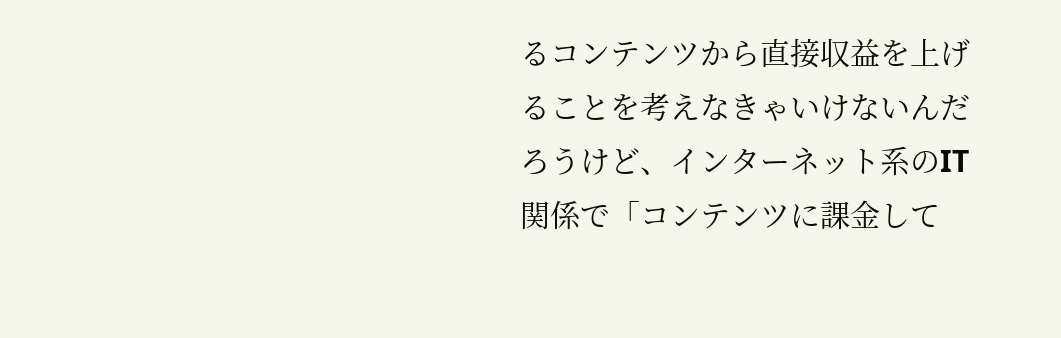るコンテンツから直接収益を上げることを考えなきゃいけないんだろうけど、インターネット系のIT関係で「コンテンツに課金して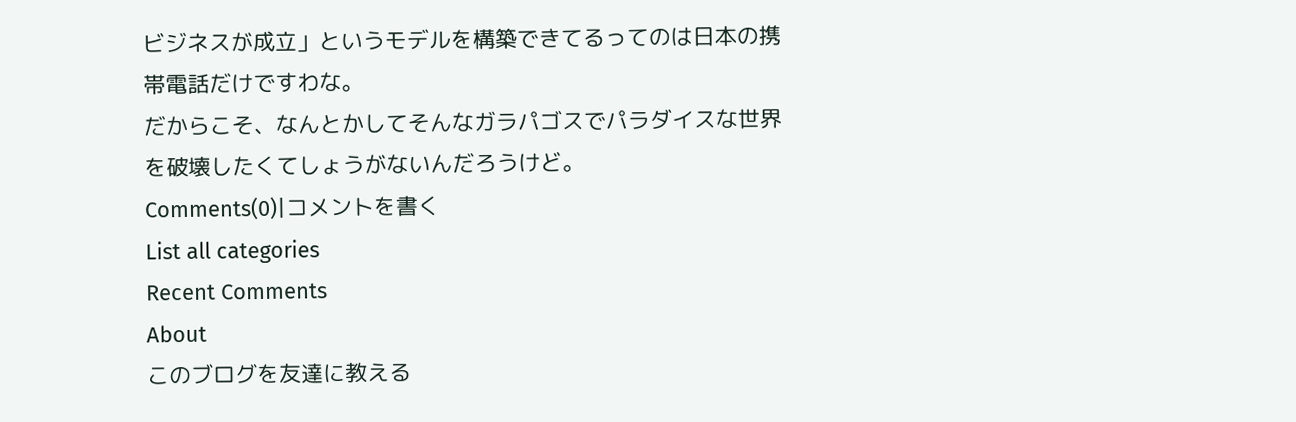ビジネスが成立」というモデルを構築できてるってのは日本の携帯電話だけですわな。
だからこそ、なんとかしてそんなガラパゴスでパラダイスな世界を破壊したくてしょうがないんだろうけど。
Comments(0)|コメントを書く
List all categories
Recent Comments
About
このブログを友達に教える